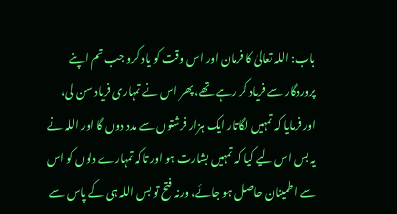باب: اللہ تعالیٰ کا فرمان اور اس وقت کو یاد کرو جب تم اپنے پروردگار سے فریاد کر رہے تھے، پھر اس نے تمہاری فریاد سن لی، اور فرمایا کہ تمہیں لگاتار ایک ہزار فرشتوں سے مدد دوں گا اور اللہ نے یہ بس اس لیے کیا کہ تمہیں بشارت ہو اور تاکہ تمہارے دلوں کو اس سے اطمینان حاصل ہو جائے، ورنہ فتح تو بس اللہ ہی کے پاس سے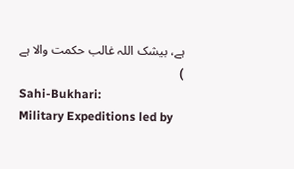ہے، بیشک اللہ غالب حکمت والا ہے
)
Sahi-Bukhari:
Military Expeditions led by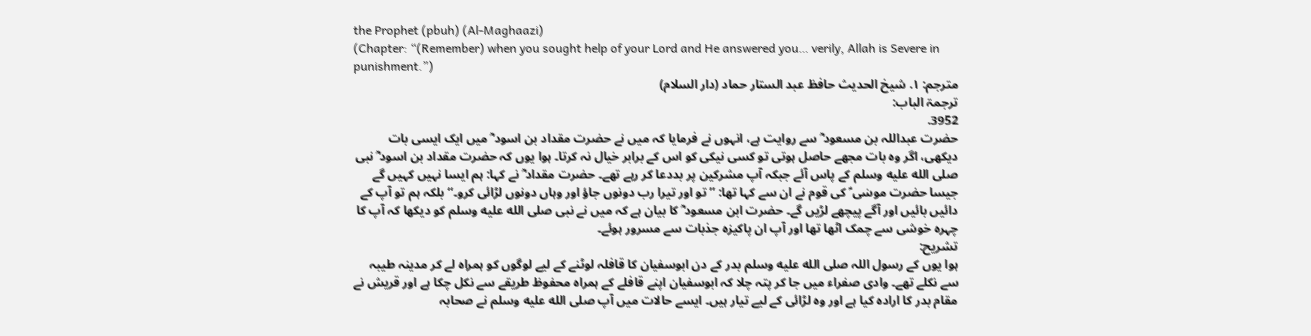the Prophet (pbuh) (Al-Maghaazi)
(Chapter: “(Remember) when you sought help of your Lord and He answered you… verily, Allah is Severe in punishment.”)
مترجم: ١. شیخ الحدیث حافظ عبد الستار حماد (دار السلام)
ترجمۃ الباب:
3952.
حضرت عبداللہ بن مسعود ؓ سے روایت ہے، انہوں نے فرمایا کہ میں نے حضرت مقداد بن اسود ؓ میں ایک ایسی بات دیکھی، اگر وہ بات مجھے حاصل ہوتی تو کسی نیکی کو اس کے برابر خیال نہ کرتا۔ ہوا یوں کہ حضرت مقداد بن اسود ؓ نبی صلى الله عليه وسلم کے پاس آئے جبکہ آپ مشرکین پر بددعا کر رہے تھے۔ حضرت مقداد ؓ نے کہا: ہم ایسا نہیں کہیں گے جیسا حضرت موسٰی ؑ کی قوم نے ان سے کہا تھا: ’’تو اور تیرا رب دونوں جاؤ اور وہاں دونوں لڑائی کرو۔‘‘ بلکہ ہم تو آپ کے دائیں بائیں اور آگے پیچھے لڑیں گے۔ حضرت ابن مسعود ؓ کا بیان ہے کہ میں نے نبی صلى الله عليه وسلم کو دیکھا کہ آپ کا چہرہ خوشی سے چمک اٹھا تھا اور آپ ان پاکیزہ جذبات سے مسرور ہوئے۔
تشریح:
ہوا یوں کے رسول اللہ صلى الله عليه وسلم بدر کے دن ابوسفیان کا قافلہ لوٹنے کے لیے لوگوں کو ہمراہ لے کر مدینہ طیبہ سے نکلے تھے۔ وادی صفراء میں جا کر پتہ چلا کہ ابوسفیان اپنے قافلے کے ہمراہ محفوظ طریقے سے نکل چکا ہے اور قریش نے مقام بدر کا ارادہ کیا ہے اور وہ لڑائی کے لیے تیار ہیں۔ ایسے حالات میں آپ صلى الله عليه وسلم نے صحابہ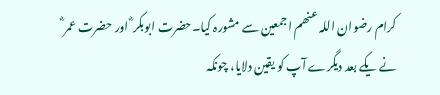کرام رضوان اللہ عنھم اجمعین سے مشورہ کیا۔حضرت ابوبکر ؓ اور حضرت عمر ؓ نے یکے بعد دیگرے آپ کو یقین دلایا، چونکہ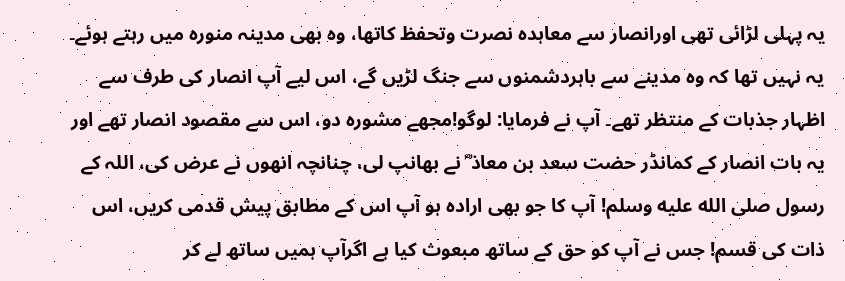یہ پہلی لڑائی تھی اورانصار سے معاہدہ نصرت وتحفظ کاتھا، وہ بھی مدینہ منورہ میں رہتے ہوئے۔ یہ نہیں تھا کہ وہ مدینے سے باہردشمنوں سے جنگ لڑیں گے، اس لیے آپ انصار کی طرف سے اظہار جذبات کے منتظر تھے۔ آپ نے فرمایا: لوگو!مجھے مشورہ دو، اس سے مقصود انصار تھے اور یہ بات انصار کے کمانڈر حضت سعد بن معاذ ؓ نے بھانپ لی، چنانچہ انھوں نے عرض کی، اللہ کے رسول صلى الله عليه وسلم! آپ کا جو بھی ارادہ ہو آپ اس کے مطابق پیش قدمی کریں، اس ذات کی قسم! جس نے آپ کو حق کے ساتھ مبعوث کیا ہے اگرآپ ہمیں ساتھ لے کر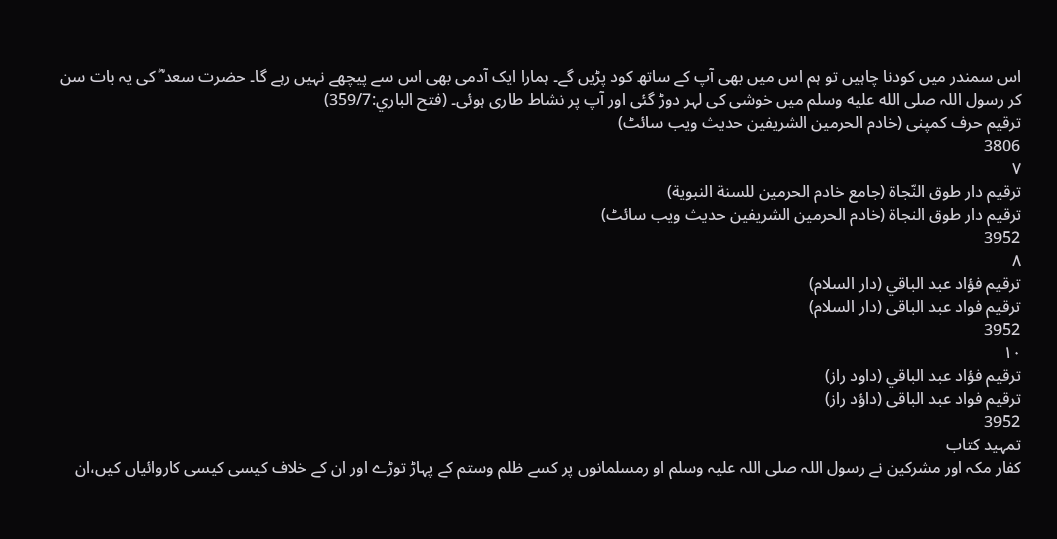اس سمندر میں کودنا چاہیں تو ہم اس میں بھی آپ کے ساتھ کود پڑیں گے۔ ہمارا ایک آدمی بھی اس سے پیچھے نہیں رہے گا۔ حضرت سعد ؓ کی یہ بات سن کر رسول اللہ صلى الله عليه وسلم میں خوشی کی لہر دوڑ گئی اور آپ پر نشاط طاری ہوئی۔ (فتح الباري:359/7)
ترقیم حرف کمپنی (خادم الحرمین الشریفین حدیث ویب سائٹ)
3806
٧
ترقيم دار طوق النّجاة (جامع خادم الحرمين للسنة النبوية)
ترقیم دار طوق النجاۃ (خادم الحرمین الشریفین حدیث ویب سائٹ)
3952
٨
ترقيم فؤاد عبد الباقي (دار السلام)
ترقیم فواد عبد الباقی (دار السلام)
3952
١٠
ترقيم فؤاد عبد الباقي (داود راز)
ترقیم فواد عبد الباقی (داؤد راز)
3952
تمہید کتاب
کفار مکہ اور مشرکین نے رسول اللہ صلی اللہ علیہ وسلم او رمسلمانوں پر کسے ظلم وستم کے پہاڑ توڑے اور ان کے خلاف کیسی کیسی کاروائیاں کیں،ان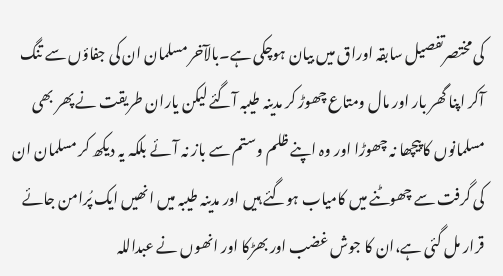کی مختصرتفصیل سابقہ اوراق میں بیان ہوچکی ہے۔بالآخر مسلمان ان کی جفاؤں سے تنگ آکر اپنا گھر بار اور مال ومتاع چھوڑ کر مدینہ طیبہ آگئے لیکن یاران طریقت نے پھر بھی مسلمانوں کا پیچھا نہ چھوڑا اور وہ اپنے ظلم وستم سے باز نہ آئے بلکہ یہ دیکھ کر مسلمان ان کی گرفت سے چھوٹنے میں کامیاب ہوگئے ہیں اور مدینہ طیبہ میں انھیں ایک پُرامن جائے قرار مل گئی ہے،ان کا جوش غضب اور بھڑکا اور انھوں نے عبداللہ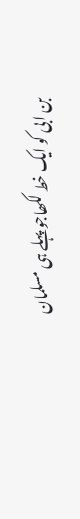بن ابی کو ایک خط لکھاجو پہلے ہی مسلمان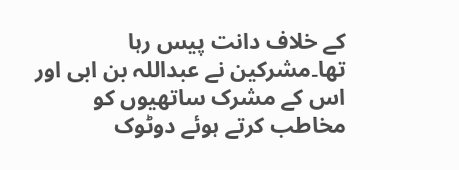کے خلاف دانت پیس رہا تھا۔مشرکین نے عبداللہ بن ابی اور اس کے مشرک ساتھیوں کو مخاطب کرتے ہوئے دوٹوک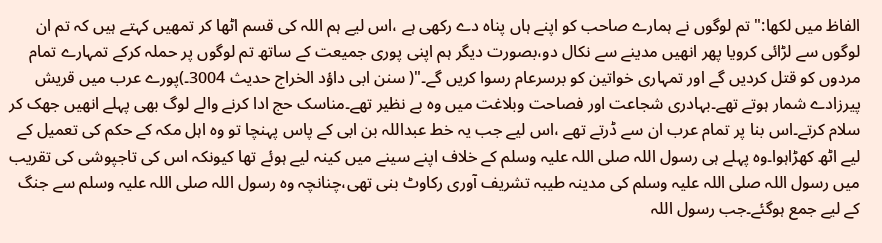الفاظ میں لکھا:"تم لوگوں نے ہمارے صاحب کو اپنے ہاں پناہ دے رکھی ہے ،اس لیے ہم اللہ کی قسم اٹھا کر تمھیں کہتے ہیں کہ تم ان لوگوں سے لڑائی کرویا پھر انھیں مدینے سے نکال دو،بصورت دیگر ہم اپنی پوری جمیعت کے ساتھ تم لوگوں پر حملہ کرکے تمہارے تمام مردوں کو قتل کردیں گے اور تمہاری خواتین کو برسرعام رسوا کریں گے۔"( سنن ابی داؤد الخراج حدیث 3004۔)پورے عرب میں قریش پیرزادے شمار ہوتے تھے۔بہادری شجاعت اور فصاحت وبلاغت میں وہ بے نظیر تھے۔مناسک حج ادا کرنے والے لوگ بھی پہلے انھیں جھک کر سلام کرتے۔اس بنا پر تمام عرب ان سے ڈرتے تھے ،اس لیے جب یہ خط عبداللہ بن ابی کے پاس پہنچا تو وہ اہل مکہ کے حکم کی تعمیل کے لیے اٹھ کھڑاہوا۔وہ پہلے ہی رسول اللہ صلی اللہ علیہ وسلم کے خلاف اپنے سینے میں کینہ لیے ہوئے تھا کیونکہ اس کی تاجپوشی کی تقریب میں رسول اللہ صلی اللہ علیہ وسلم کی مدینہ طیبہ تشریف آوری رکاوٹ بنی تھی،چنانچہ وہ رسول اللہ صلی اللہ علیہ وسلم سے جنگ کے لیے جمع ہوگئے۔جب رسول اللہ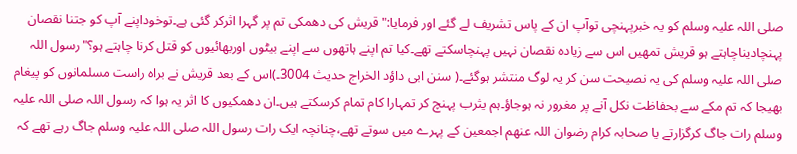صلی اللہ علیہ وسلم کو یہ خبرپہنچی توآپ ان کے پاس تشریف لے گئے اور فرمایا:"قریش کی دھمکی تم پر گہرا اثرکر گئی ہے۔توخوداپنے آپ کو جتنا نقصان پہنچادیناچاہتے ہو قریش تمھیں اس سے زیادہ نقصان نہیں پہنچاسکتے تھے۔کیا تم اپنے ہاتھوں سے اپنے بیٹوں اوربھائیوں کو قتل کرنا چاہتے ہو؟"رسول اللہ صلی اللہ علیہ وسلم کی یہ نصیحت سن کر یہ لوگ منتشر ہوگئے۔( سنن ابی داؤد الخراج حدیث 3004۔)اس کے بعد قریش نے براہ راست مسلمانوں کو پیغام بھیجا کہ تم مکے سے بحفاظت نکل آنے پر مغرور نہ ہوجاؤ۔ہم یثرب پہنچ کر تمہارا کام تمام کرسکتے ہیں۔ان دھمکیوں کا اثر یہ ہوا کہ رسول اللہ صلی اللہ علیہ وسلم رات جاگ کرگزارتے یا صحابہ کرام رضوان اللہ عنھم اجمعین کے پہرے میں سوتے تھے،چنانچہ ایک رات رسول اللہ صلی اللہ علیہ وسلم جاگ رہے تھے کہ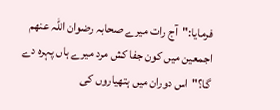فرمایا:"آج رات میرے صحابہ رضوان اللہ عنھم اجمعین میں کون جفا کش مرد میرے ہاں پہرہ دے گا؟"اس دوران میں ہتھیاروں کی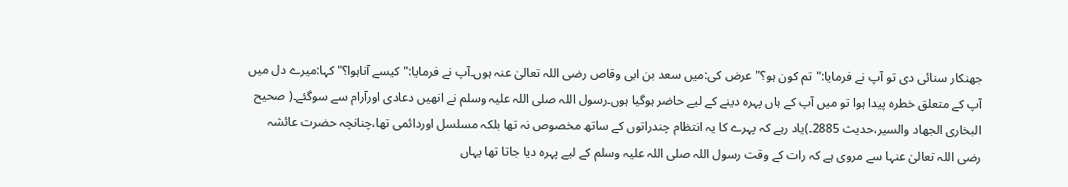جھنکار سنائی دی تو آپ نے فرمایا:"تم کون ہو؟"عرض کی:میں سعد بن ابی وقاص رضی اللہ تعالیٰ عنہ ہوں۔آپ نے فرمایا:" کیسے آناہوا؟"کہا:میرے دل میں آپ کے متعلق خطرہ پیدا ہوا تو میں آپ کے ہاں پہرہ دینے کے لیے حاضر ہوگیا ہوں۔رسول اللہ صلی اللہ علیہ وسلم نے انھیں دعادی اورآرام سے سوگئے۔( صحیح البخاری الجھاد والسیر،حدیث 2885۔)یاد رہے کہ پہرے کا یہ انتظام چندراتوں کے ساتھ مخصوص نہ تھا بلکہ مسلسل اوردائمی تھا،چنانچہ حضرت عائشہ رضی اللہ تعالیٰ عنہا سے مروی ہے کہ رات کے وقت رسول اللہ صلی اللہ علیہ وسلم کے لیے پہرہ دیا جاتا تھا یہاں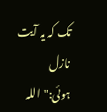تک کہ یہ آیت نازل ہوئی:"اللہ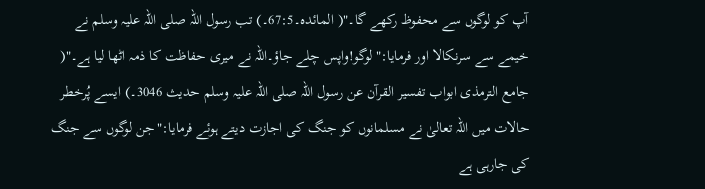آپ کو لوگوں سے محفوظ رکھے گا۔"( المائدہ۔67:5۔) تب رسول اللہ صلی اللہ علیہ وسلم نے خیمے سے سرنکالا اور فرمایا:"لوگو!واپس چلے جاؤ۔اللہ نے میری حفاظت کا ذمہ اٹھا لیا ہے۔"( جامع الترمذی ابواب تفسیر القرآن عن رسول اللہ صلی اللہ علیہ وسلم حدیث 3046۔) ایسے پُرخطر حالات میں اللہ تعالیٰ نے مسلمانوں کو جنگ کی اجازت دیتے ہوئے فرمایا:"جن لوگوں سے جنگ کی جارہی ہے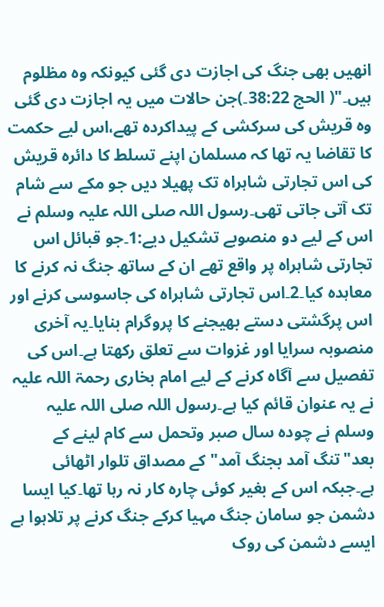انھیں بھی جنگ کی اجازت دی گئی کیونکہ وہ مظلوم ہیں۔"( الحج 38:22۔)جن حالات میں یہ اجازت دی گئی وہ قریش کی سرکشی کے پیداکردہ تھے،اس لیے حکمت کا تقاضا یہ تھا کہ مسلمان اپنے تسلط کا دائرہ قریش کی اس تجارتی شاہراہ تک پھیلا دیں جو مکے سے شام تک آتی جاتی تھی۔رسول اللہ صلی اللہ علیہ وسلم نے اس کے لیے دو منصوبے تشکیل دیے:1۔جو قبائل اس تجارتی شاہراہ پر واقع تھے ان کے ساتھ جنگ نہ کرنے کا معاہدہ کیا۔2۔اس تجارتی شاہراہ کی جاسوسی کرنے اور اس پرگشتی دستے بھیجنے کا پروگرام بنایا۔یہ آخری منصوبہ سرایا اور غزوات سے تعلق رکھتا ہے۔اس کی تفصیل سے آگاہ کرنے کے لیے امام بخاری رحمۃ اللہ علیہ نے یہ عنوان قائم کیا ہے۔رسول اللہ صلی اللہ علیہ وسلم نے چودہ سال صبر وتحمل سے کام لینے کے بعد"تنگ آمد بجنگ آمد" کے مصداق تلوار اٹھائی ہے۔جبکہ اس کے بغیر کوئی چارہ کار نہ رہا تھا۔کیا ایسا دشمن جو سامان جنگ مہیا کرکے جنگ کرنے پر تلاہوا ہے ایسے دشمن کی روک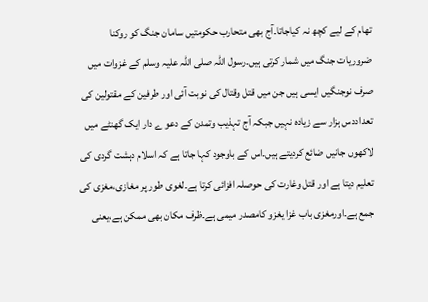تھام کے لیے کچھ نہ کیاجاتا۔آج بھی متحارب حکومتیں سامان جنگ کو روکنا ضروریات جنگ میں شمار کرتی ہیں۔رسول اللہ صلی اللہ علیہ وسلم کے غزوات میں صرف نوجنگیں ایسی ہیں جن میں قتل وقتال کی نوبت آئی اور طرفین کے مقتولین کی تعداددس ہزار سے زیادہ نہیں جبکہ آج تہذیب وتمدن کے دعو ے دار ایک گھنٹے میں لاکھوں جانیں ضائع کردیتے ہیں۔اس کے باوجود کہا جاتا ہے کہ اسلام دہشت گردی کی تعلیم دیتا ہے اور قتل وغارت کی حوصلہ افزائی کرتا ہے۔لغوی طور پر مغازی،مغزی کی جمع ہے۔اورمغزی باب غزا یغزو کامصدر میمی ہے۔ظرف مکان بھی ممکن ہے،یعنی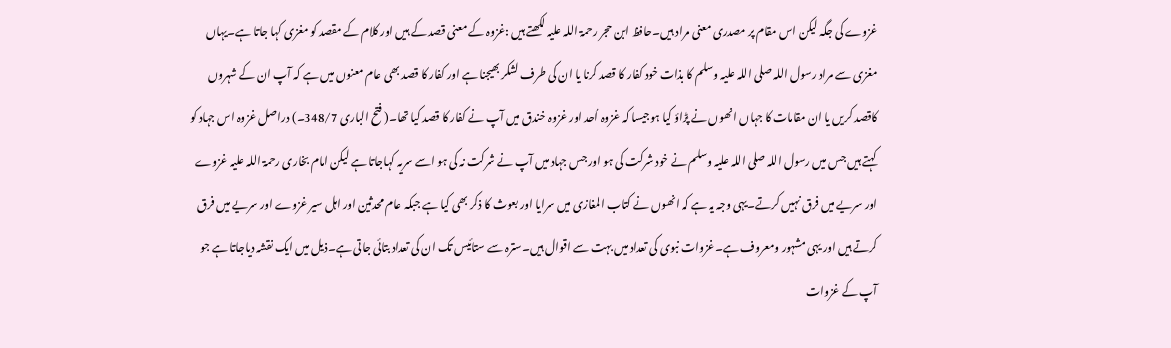غزوے کی جگہ لیکن اس مقام پر مصدری معنی مراد ہیں۔حافظ ابن حجر رحمۃ اللہ علیہ لکھتے ہیں :غزوہ کے معنی قصد کے ہیں اور کلام کے مقصد کو مغزی کہا جاتا ہے۔یہاں مغزی سے مراد رسول اللہ صلی اللہ علیہ وسلم کا بذات خود کفار کا قصد کرنا یا ان کی طرف لشکر بھیجنا ہے اور کفار کا قصد بھی عام معنوں میں ہے کہ آپ ان کے شہروں کاقصد کریں یا ان مقامات کا جہاں انھوں نے پڑاؤ کیا ہوجیسا کہ غزوہ اُحد اور غزوہ خندق میں آپ نے کفار کا قصد کیا تھا۔( فتح الباری 348/7۔) دراصل غزوہ اس جہاد کو کہتے ہیں جس میں رسول اللہ صلی اللہ علیہ وسلم نے خود شرکت کی ہو اور جس جہاد میں آپ نے شرکت نہ کی ہو اسے سریہ کہاجاتا ہے لیکن امام بخاری رحمۃ اللہ علیہ غزوے اور سریے میں فرق نہیں کرتے۔یہی وجہ یہ ہے کہ انھوں نے کتاب المغازی میں سرایا اور بعوث کا ذکر بھی کیا ہے جبکہ عام محدثین اور اہل سیر غزوے اور سریے میں فرق کرتے ہیں اور یہی مشہور ومعروف ہے۔غزوات نبوی کی تعداد میں بہت سے اقوال ہیں۔سترہ سے ستائیس تک ان کی تعداد بتائی جاتی ہے۔ذیل میں ایک نقشہ دیاجاتا ہے جو آپ کے غزوات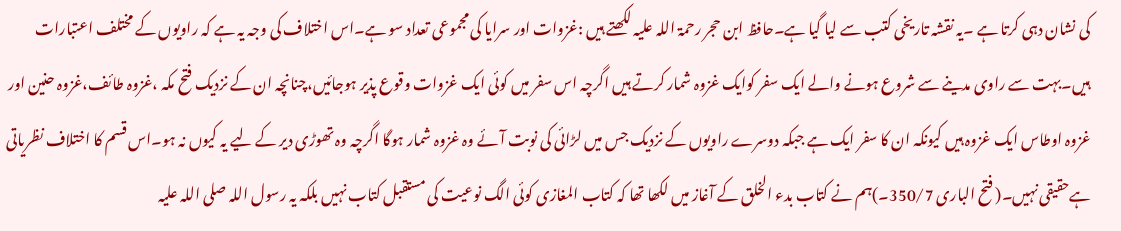کی نشان دہی کرتا ہے ۔یہ نقشہ تاریخی کتب سے لیا گیا ہے۔حافظ ابن حجر رحمۃ اللہ علیہ لکھتے ہیں :غزوات اور سرایا کی مجموعی تعداد سو ہے۔اس اختلاف کی وجہ یہ ہے کہ راویوں کے مختلف اعتبارات ہیں۔بہت سے راوی مدینے سے شروع ہونے والے ایک سفر کوایک غزوہ شمار کرتے ہیں اگرچہ اس سفر میں کوئی ایک غزوات وقوع پذیر ہوجائیں،چنانچہ ان کے نزدیک فتح مکہ ،غزوہ طائف،غزوہ حنین اور غزوہ اوطاس ایک غزوہ ہیں کیونکہ ان کا سفر ایک ہے جبکہ دوسرے راویوں کے نزدیک جس میں لڑائی کی نوبت آئے وہ غزوہ شمار ہوگا اگرچہ وہ تھوڑی دیر کے لیے یہ کیوں نہ ہو۔اس قسم کا اختلاف نظریاتی ہےحقیقی نہیں۔( فتح الباری 350/7۔)ہم نے کتاب بدء الخلق کے آغاز میں لکھا تھا کہ کتاب المغازی کوئی الگ نوعیت کی مستقبل کتاب نہیں بلکہ یہ رسول اللہ صلی اللہ علیہ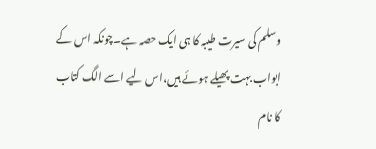وسلم کی سیرت طیبہ کا ہی ایک حصہ ہے۔چونکہ اس کے ابواب بہت پھیلے ہوئے ہیں،اس لیے اسے الگ کتاب کا نام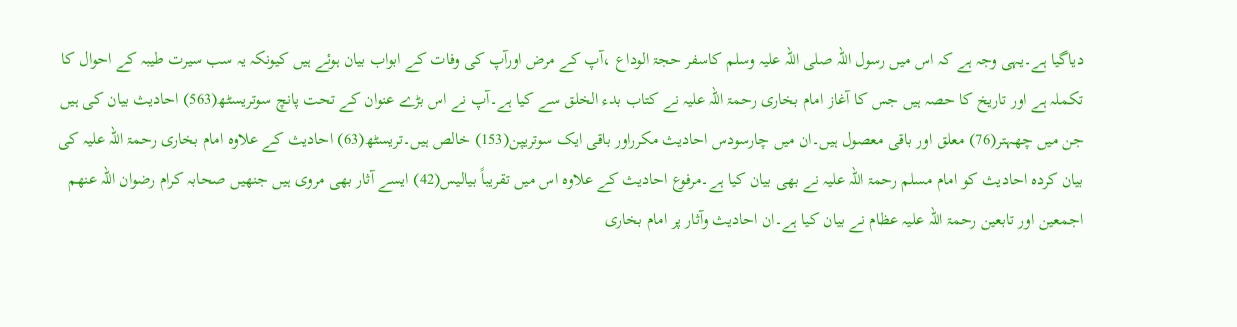دیاگیا ہے۔یہی وجہ ہے کہ اس میں رسول اللہ صلی اللہ علیہ وسلم کاسفر حجۃ الوداع ،آپ کے مرض اورآپ کی وفات کے ابواب بیان ہوئے ہیں کیونکہ یہ سب سیرت طیبہ کے احوال کا تکملہ ہے اور تاریخ کا حصہ ہیں جس کا آغاز امام بخاری رحمۃ اللہ علیہ نے کتاب بدء الخلق سے کیا ہے۔آپ نے اس بڑے عنوان کے تحت پانچ سوتریسٹھ(563) احادیث بیان کی ہیں جن میں چھہتر(76) معلق اور باقی معصول ہیں۔ان میں چارسودس احادیث مکرراور باقی ایک سوتریپن(153) خالص ہیں۔تریسٹھ(63) احادیث کے علاوہ امام بخاری رحمۃ اللہ علیہ کی بیان کردہ احادیث کو امام مسلم رحمۃ اللہ علیہ نے بھی بیان کیا ہے۔مرفوع احادیث کے علاوہ اس میں تقریباً بیالیس(42) ایسے آثار بھی مروی ہیں جنھیں صحابہ کرام رضوان اللہ عنھم اجمعین اور تابعین رحمۃ اللہ علیہ عظام نے بیان کیا ہے۔ان احادیث وآثار پر امام بخاری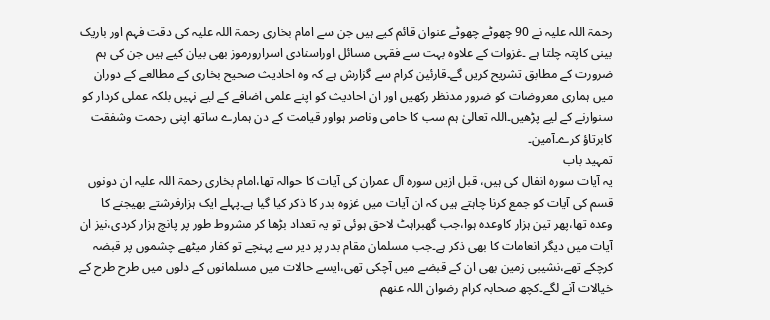رحمۃ اللہ علیہ نے 90 چھوٹے چھوٹے عنوان قائم کیے ہیں جن سے امام بخاری رحمۃ اللہ علیہ کی دقت فہم اور باریک بینی کاپتہ چلتا ہے ۔غزوات کے علاوہ بہت سے فقہی مسائل اوراسنادی اسرارورموز بھی بیان کیے ہیں جن کی ہم ضرورت کے مطابق تشریح کریں گے۔قارئین کرام سے گزارش ہے کہ وہ احادیث صحیح بخاری کے مطالعے کے دوران میں ہماری معروضات کو ضرور مدنظر رکھیں اور ان احادیث کو اپنے علمی اضافے کے لیے نہیں بلکہ عملی کردار کو سنوارنے کے لیے پڑھیں۔اللہ تعالیٰ ہم سب کا حامی وناصر ہواور قیامت کے دن ہمارے ساتھ اپنی رحمت وشفقت کابرتاؤ کرے۔آمین۔
تمہید باب
یہ آیات سورہ انفال کی ہیں، قبل ازیں سورہ آل عمران کی آیات کا حوالہ تھا،امام بخاری رحمۃ اللہ علیہ ان دونوں قسم کی آیات کو جمع کرنا چاہتے ہیں کہ ان آیات میں غزوہ بدر کا ذکر کیا گیا ہے۔پہلے ایک ہزارفرشتے بھیجنے کا وعدہ تھا،پھر تین ہزار کاوعدہ ہوا،جب گھبراہٹ لاحق ہوئی تو یہ تعداد بڑھا کر مشروط طور پر پانچ ہزار کردی،نیز ان آیات میں دیگر انعامات کا بھی ذکر ہے۔جب مسلمان مقام بدر پر دیر سے پہنچے تو کفار میٹھے چشموں پر قبضہ کرچکے تھے،نشیبی زمین بھی ان کے قبضے میں آچکی تھی،ایسے حالات میں مسلمانوں کے دلوں میں طرح طرح کے خیالات آنے لگے۔کچھ صحابہ کرام رضوان اللہ عنھم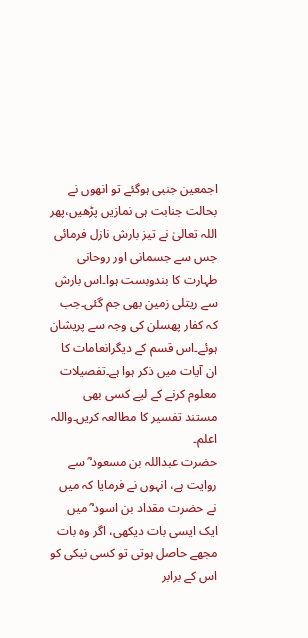اجمعین جنبی ہوگئے تو انھوں نے بحالت جنابت ہی نمازیں پڑھیں،پھر اللہ تعالیٰ نے تیز بارش نازل فرمائی جس سے جسمانی اور روحانی طہارت کا بندوبست ہوا۔اس بارش سے ریتلی زمین بھی جم گئی۔جب کہ کفار پھسلن کی وجہ سے پریشان ہوئے۔اس قسم کے دیگرانعامات کا ان آیات میں ذکر ہوا ہے۔تفصیلات معلوم کرنے کے لیے کسی بھی مستند تفسیر کا مطالعہ کریں۔واللہ اعلم۔
حضرت عبداللہ بن مسعود ؓ سے روایت ہے، انہوں نے فرمایا کہ میں نے حضرت مقداد بن اسود ؓ میں ایک ایسی بات دیکھی، اگر وہ بات مجھے حاصل ہوتی تو کسی نیکی کو اس کے برابر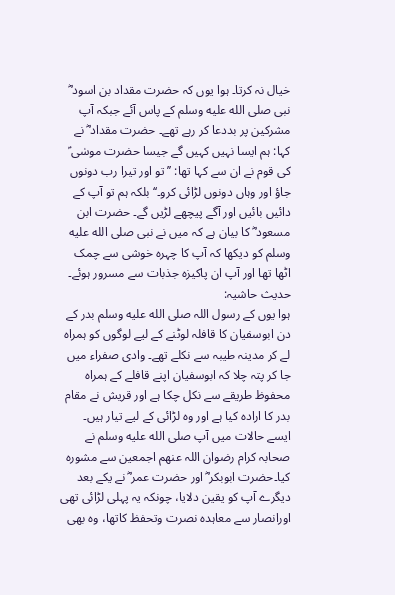خیال نہ کرتا۔ ہوا یوں کہ حضرت مقداد بن اسود ؓ نبی صلى الله عليه وسلم کے پاس آئے جبکہ آپ مشرکین پر بددعا کر رہے تھے۔ حضرت مقداد ؓ نے کہا: ہم ایسا نہیں کہیں گے جیسا حضرت موسٰی ؑ کی قوم نے ان سے کہا تھا: ’’تو اور تیرا رب دونوں جاؤ اور وہاں دونوں لڑائی کرو۔‘‘ بلکہ ہم تو آپ کے دائیں بائیں اور آگے پیچھے لڑیں گے۔ حضرت ابن مسعود ؓ کا بیان ہے کہ میں نے نبی صلى الله عليه وسلم کو دیکھا کہ آپ کا چہرہ خوشی سے چمک اٹھا تھا اور آپ ان پاکیزہ جذبات سے مسرور ہوئے۔
حدیث حاشیہ:
ہوا یوں کے رسول اللہ صلى الله عليه وسلم بدر کے دن ابوسفیان کا قافلہ لوٹنے کے لیے لوگوں کو ہمراہ لے کر مدینہ طیبہ سے نکلے تھے۔ وادی صفراء میں جا کر پتہ چلا کہ ابوسفیان اپنے قافلے کے ہمراہ محفوظ طریقے سے نکل چکا ہے اور قریش نے مقام بدر کا ارادہ کیا ہے اور وہ لڑائی کے لیے تیار ہیں۔ ایسے حالات میں آپ صلى الله عليه وسلم نے صحابہ کرام رضوان اللہ عنھم اجمعین سے مشورہ کیا۔حضرت ابوبکر ؓ اور حضرت عمر ؓ نے یکے بعد دیگرے آپ کو یقین دلایا، چونکہ یہ پہلی لڑائی تھی اورانصار سے معاہدہ نصرت وتحفظ کاتھا، وہ بھی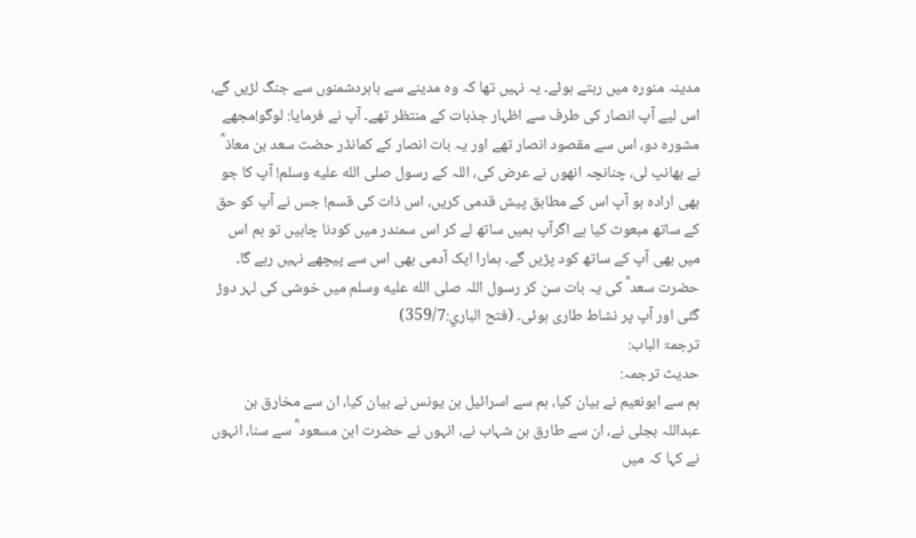مدینہ منورہ میں رہتے ہوئے۔ یہ نہیں تھا کہ وہ مدینے سے باہردشمنوں سے جنگ لڑیں گے، اس لیے آپ انصار کی طرف سے اظہار جذبات کے منتظر تھے۔ آپ نے فرمایا: لوگو!مجھے مشورہ دو، اس سے مقصود انصار تھے اور یہ بات انصار کے کمانڈر حضت سعد بن معاذ ؓ نے بھانپ لی، چنانچہ انھوں نے عرض کی، اللہ کے رسول صلى الله عليه وسلم! آپ کا جو بھی ارادہ ہو آپ اس کے مطابق پیش قدمی کریں، اس ذات کی قسم! جس نے آپ کو حق کے ساتھ مبعوث کیا ہے اگرآپ ہمیں ساتھ لے کر اس سمندر میں کودنا چاہیں تو ہم اس میں بھی آپ کے ساتھ کود پڑیں گے۔ ہمارا ایک آدمی بھی اس سے پیچھے نہیں رہے گا۔ حضرت سعد ؓ کی یہ بات سن کر رسول اللہ صلى الله عليه وسلم میں خوشی کی لہر دوڑ گئی اور آپ پر نشاط طاری ہوئی۔ (فتح الباري:359/7)
ترجمۃ الباب:
حدیث ترجمہ:
ہم سے ابونعیم نے بیان کیا، ہم سے اسرائیل بن یونس نے بیان کیا، ان سے مخارق بن عبداللہ بجلی نے، ان سے طارق بن شہاب نے، انہوں نے حضرت ابن مسعود ؓ سے سنا، انہوں نے کہا کہ میں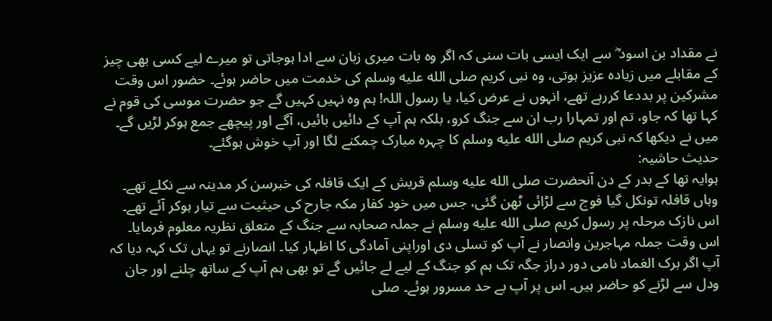نے مقداد بن اسود ؓ سے ایک ایسی بات سنی کہ اگر وہ بات میری زبان سے ادا ہوجاتی تو میرے لیے کسی بھی چیز کے مقابلے میں زیادہ عزیز ہوتی، وہ نبی کریم صلى الله عليه وسلم کی خدمت میں حاضر ہوئے۔ حضور اس وقت مشرکین پر بددعا کررہے تھے، انہوں نے عرض کیا، یا رسول اللہ! ہم وہ نہیں کہیں گے جو حضرت موسی کی قوم نے کہا تھا کہ جاو، تم اور تمہارا رب ان سے جنگ کرو، بلکہ ہم آپ کے دائیں بائیں، آگے اور پیچھے جمع ہوکر لڑیں گے۔ میں نے دیکھا کہ نبی کریم صلى الله عليه وسلم کا چہرہ مبارک چمکنے لگا اور آپ خوش ہوگئے۔
حدیث حاشیہ:
ہوایہ تھا کے بدر کے دن آنحضرت صلى الله عليه وسلم قریش کے ایک قافلہ کی خبرسن کر مدینہ سے نکلے تھے۔ وہاں قافلہ تونکل گیا فوج سے لڑائی ٹھن گئی، جس میں خود کفار مکہ جارح کی حیثیت سے تیار ہوکر آئے تھے۔ اس نازک مرحلہ پر رسول کریم صلى الله عليه وسلم نے جملہ صحابہ سے جنگ کے متعلق نظریہ معلوم فرمایا۔ اس وقت جملہ مہاجرین وانصار نے آپ کو تسلی دی اوراپنی آمادگی کا اظہار کیا۔ انصارنے تو یہاں تک کہہ دیا کہ آپ اگر برک الغماد نامی دور دراز جگہ تک ہم کو جنگ کے لیے لے جائیں گے تو بھی ہم آپ کے ساتھ چلنے اور جان ودل سے لڑنے کو حاضر ہیں۔ اس پر آپ بے حد مسرور ہوئے۔ صلى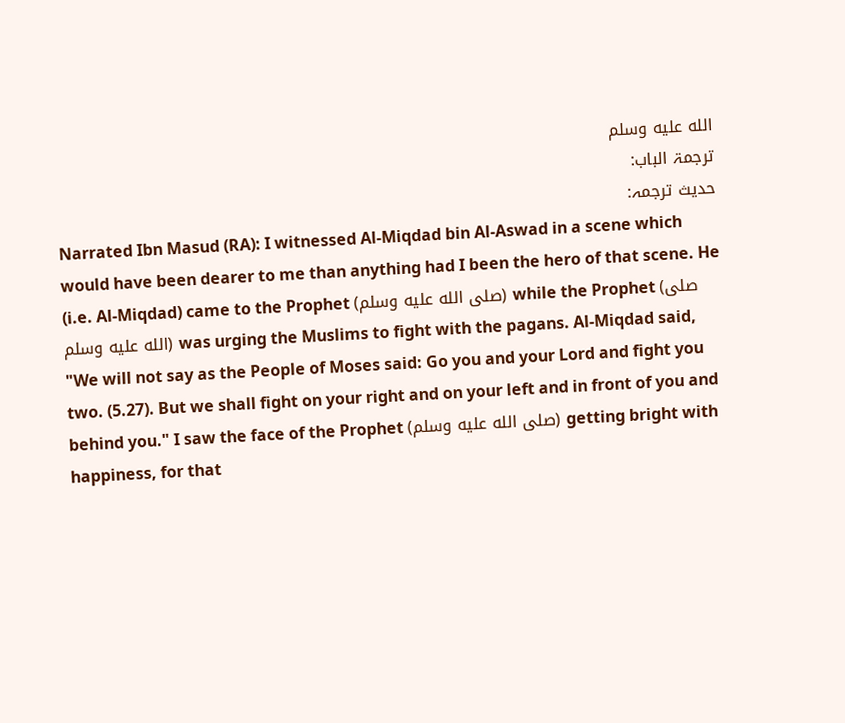الله عليه وسلم
ترجمۃ الباب:
حدیث ترجمہ:
Narrated Ibn Masud (RA): I witnessed Al-Miqdad bin Al-Aswad in a scene which would have been dearer to me than anything had I been the hero of that scene. He (i.e. Al-Miqdad) came to the Prophet (صلى الله عليه وسلم) while the Prophet (صلى الله عليه وسلم) was urging the Muslims to fight with the pagans. Al-Miqdad said, "We will not say as the People of Moses said: Go you and your Lord and fight you two. (5.27). But we shall fight on your right and on your left and in front of you and behind you." I saw the face of the Prophet (صلى الله عليه وسلم) getting bright with happiness, for that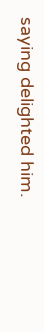saying delighted him.